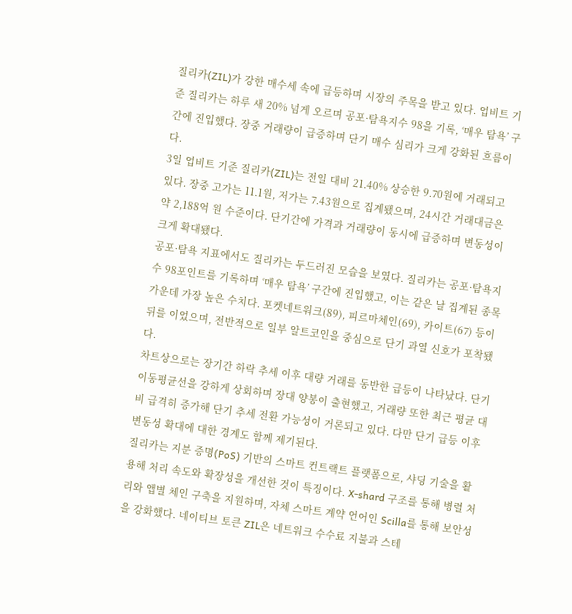질리카(ZIL)가 강한 매수세 속에 급등하며 시장의 주목을 받고 있다. 업비트 기준 질리카는 하루 새 20% 넘게 오르며 공포·탐욕지수 98을 기록, ‘매우 탐욕’ 구간에 진입했다. 장중 거래량이 급증하며 단기 매수 심리가 크게 강화된 흐름이다.
3일 업비트 기준 질리카(ZIL)는 전일 대비 21.40% 상승한 9.70원에 거래되고 있다. 장중 고가는 11.1원, 저가는 7.43원으로 집계됐으며, 24시간 거래대금은 약 2,188억 원 수준이다. 단기간에 가격과 거래량이 동시에 급증하며 변동성이 크게 확대됐다.
공포·탐욕 지표에서도 질리카는 두드러진 모습을 보였다. 질리카는 공포·탐욕지수 98포인트를 기록하며 ‘매우 탐욕’ 구간에 진입했고, 이는 같은 날 집계된 종목 가운데 가장 높은 수치다. 포켓네트워크(89), 피르마체인(69), 카이트(67) 등이 뒤를 이었으며, 전반적으로 일부 알트코인을 중심으로 단기 과열 신호가 포착됐다.
차트상으로는 장기간 하락 추세 이후 대량 거래를 동반한 급등이 나타났다. 단기 이동평균선을 강하게 상회하며 장대 양봉이 출현했고, 거래량 또한 최근 평균 대비 급격히 증가해 단기 추세 전환 가능성이 거론되고 있다. 다만 단기 급등 이후 변동성 확대에 대한 경계도 함께 제기된다.
질리카는 지분 증명(PoS) 기반의 스마트 컨트랙트 플랫폼으로, 샤딩 기술을 활용해 처리 속도와 확장성을 개선한 것이 특징이다. X-shard 구조를 통해 병렬 처리와 앱별 체인 구축을 지원하며, 자체 스마트 계약 언어인 Scilla를 통해 보안성을 강화했다. 네이티브 토큰 ZIL은 네트워크 수수료 지불과 스테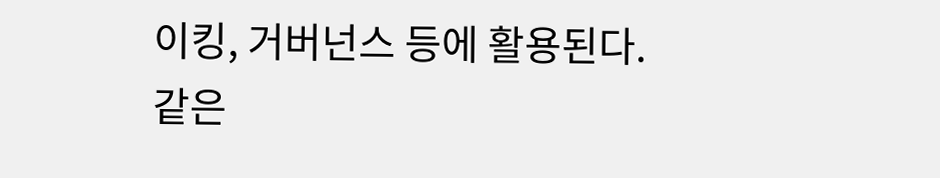이킹, 거버넌스 등에 활용된다.
같은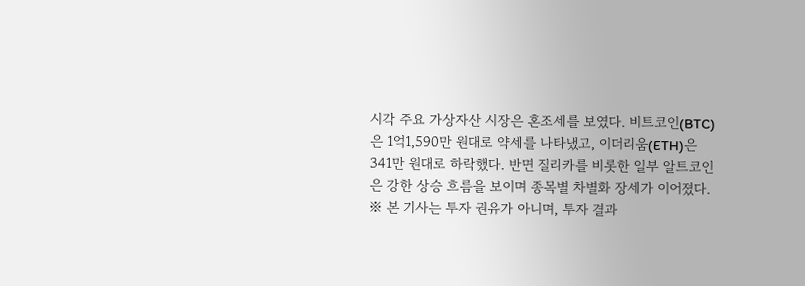시각 주요 가상자산 시장은 혼조세를 보였다. 비트코인(BTC)은 1억1,590만 원대로 약세를 나타냈고, 이더리움(ETH)은 341만 원대로 하락했다. 반면 질리카를 비롯한 일부 알트코인은 강한 상승 흐름을 보이며 종목별 차별화 장세가 이어졌다.
※ 본 기사는 투자 권유가 아니며, 투자 결과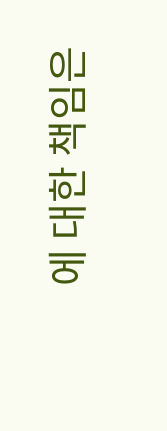에 대한 책임은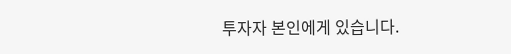투자자 본인에게 있습니다.